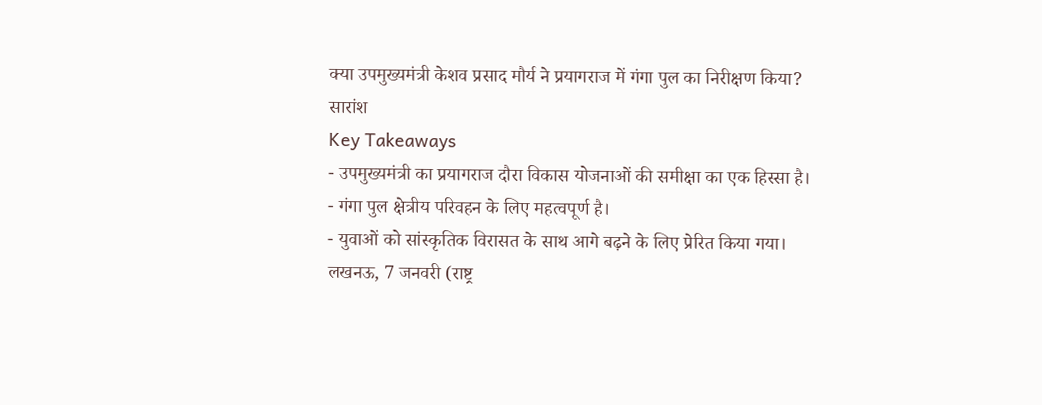क्या उपमुख्यमंत्री केशव प्रसाद मौर्य ने प्रयागराज में गंगा पुल का निरीक्षण किया?
सारांश
Key Takeaways
- उपमुख्यमंत्री का प्रयागराज दौरा विकास योजनाओं की समीक्षा का एक हिस्सा है।
- गंगा पुल क्षेत्रीय परिवहन के लिए महत्वपूर्ण है।
- युवाओं को सांस्कृतिक विरासत के साथ आगे बढ़ने के लिए प्रेरित किया गया।
लखनऊ, 7 जनवरी (राष्ट्र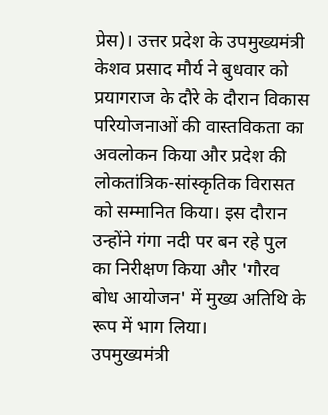प्रेस)। उत्तर प्रदेश के उपमुख्यमंत्री केशव प्रसाद मौर्य ने बुधवार को प्रयागराज के दौरे के दौरान विकास परियोजनाओं की वास्तविकता का अवलोकन किया और प्रदेश की लोकतांत्रिक-सांस्कृतिक विरासत को सम्मानित किया। इस दौरान उन्होंने गंगा नदी पर बन रहे पुल का निरीक्षण किया और 'गौरव बोध आयोजन' में मुख्य अतिथि के रूप में भाग लिया।
उपमुख्यमंत्री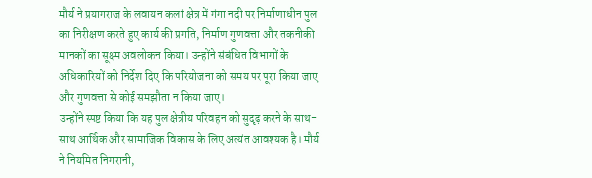मौर्य ने प्रयागराज के लवायन कलां क्षेत्र में गंगा नदी पर निर्माणाधीन पुल का निरीक्षण करते हुए कार्य की प्रगति, निर्माण गुणवत्ता और तकनीकी मानकों का सूक्ष्म अवलोकन किया। उन्होंने संबंधित विभागों के अधिकारियों को निर्देश दिए कि परियोजना को समय पर पूरा किया जाए और गुणवत्ता से कोई समझौता न किया जाए।
उन्होंने स्पष्ट किया कि यह पुल क्षेत्रीय परिवहन को सुदृढ़ करने के साथ-साथ आर्थिक और सामाजिक विकास के लिए अत्यंत आवश्यक है। मौर्य ने नियमित निगरानी,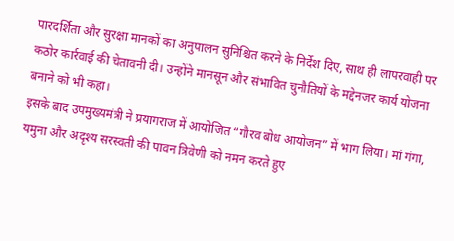पारदर्शिता और सुरक्षा मानकों का अनुपालन सुनिश्चित करने के निर्देश दिए, साथ ही लापरवाही पर कठोर कार्रवाई की चेतावनी दी। उन्होंने मानसून और संभावित चुनौतियों के मद्देनजर कार्य योजना बनाने को भी कहा।
इसके बाद उपमुख्यमंत्री ने प्रयागराज में आयोजित “गौरव बोध आयोजन” में भाग लिया। मां गंगा, यमुना और अदृश्य सरस्वती की पावन त्रिवेणी को नमन करते हुए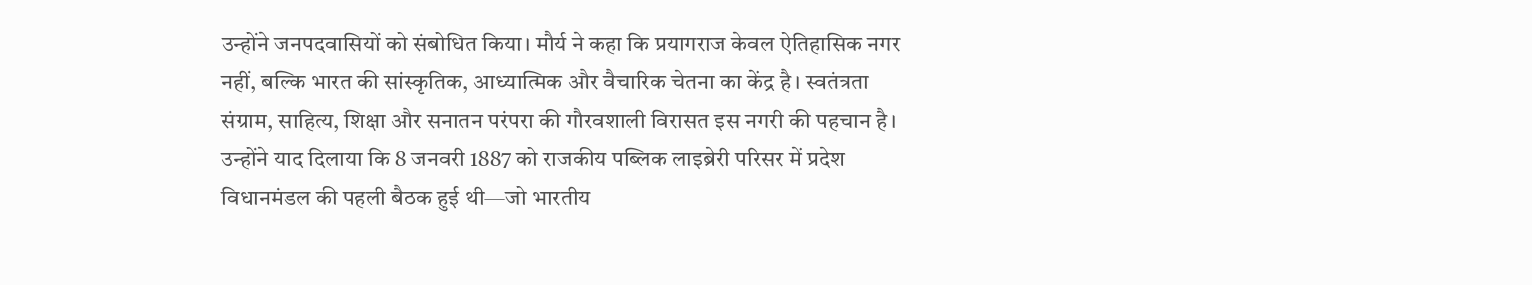उन्होंने जनपदवासियों को संबोधित किया। मौर्य ने कहा कि प्रयागराज केवल ऐतिहासिक नगर नहीं, बल्कि भारत की सांस्कृतिक, आध्यात्मिक और वैचारिक चेतना का केंद्र है। स्वतंत्रता संग्राम, साहित्य, शिक्षा और सनातन परंपरा की गौरवशाली विरासत इस नगरी की पहचान है।
उन्होंने याद दिलाया कि 8 जनवरी 1887 को राजकीय पब्लिक लाइब्रेरी परिसर में प्रदेश विधानमंडल की पहली बैठक हुई थी—जो भारतीय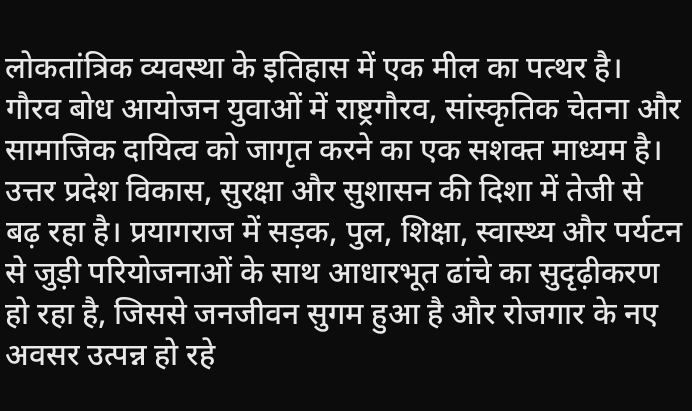लोकतांत्रिक व्यवस्था के इतिहास में एक मील का पत्थर है। गौरव बोध आयोजन युवाओं में राष्ट्रगौरव, सांस्कृतिक चेतना और सामाजिक दायित्व को जागृत करने का एक सशक्त माध्यम है। उत्तर प्रदेश विकास, सुरक्षा और सुशासन की दिशा में तेजी से बढ़ रहा है। प्रयागराज में सड़क, पुल, शिक्षा, स्वास्थ्य और पर्यटन से जुड़ी परियोजनाओं के साथ आधारभूत ढांचे का सुदृढ़ीकरण हो रहा है, जिससे जनजीवन सुगम हुआ है और रोजगार के नए अवसर उत्पन्न हो रहे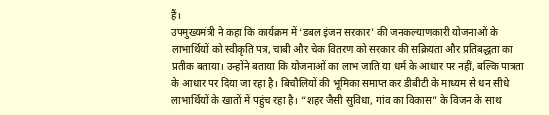हैं।
उपमुख्यमंत्री ने कहा कि कार्यक्रम में ‘डबल इंजन सरकार’ की जनकल्याणकारी योजनाओं के लाभार्थियों को स्वीकृति पत्र, चाबी और चेक वितरण को सरकार की सक्रियता और प्रतिबद्धता का प्रतीक बताया। उन्होंने बताया कि योजनाओं का लाभ जाति या धर्म के आधार पर नहीं, बल्कि पात्रता के आधार पर दिया जा रहा है। बिचौलियों की भूमिका समाप्त कर डीबीटी के माध्यम से धन सीधे लाभार्थियों के खातों में पहुंच रहा है। “शहर जैसी सुविधा, गांव का विकास” के विजन के साथ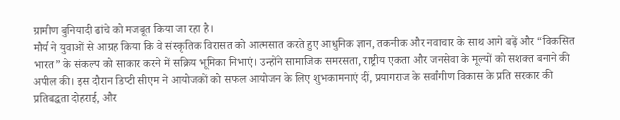ग्रामीण बुनियादी ढांचे को मजबूत किया जा रहा है।
मौर्य ने युवाओं से आग्रह किया कि वे संस्कृतिक विरासत को आत्मसात करते हुए आधुनिक ज्ञान, तकनीक और नवाचार के साथ आगे बढ़ें और “विकसित भारत” के संकल्प को साकार करने में सक्रिय भूमिका निभाएं। उन्होंने सामाजिक समरसता, राष्ट्रीय एकता और जनसेवा के मूल्यों को सशक्त बनाने की अपील की। इस दौरान डिप्टी सीएम ने आयोजकों को सफल आयोजन के लिए शुभकामनाएं दीं, प्रयागराज के सर्वांगीण विकास के प्रति सरकार की प्रतिबद्धता दोहराई, और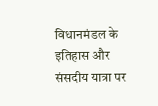विधानमंडल के इतिहास और संसदीय यात्रा पर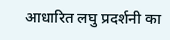आधारित लघु प्रदर्शनी का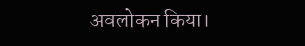अवलोकन किया।